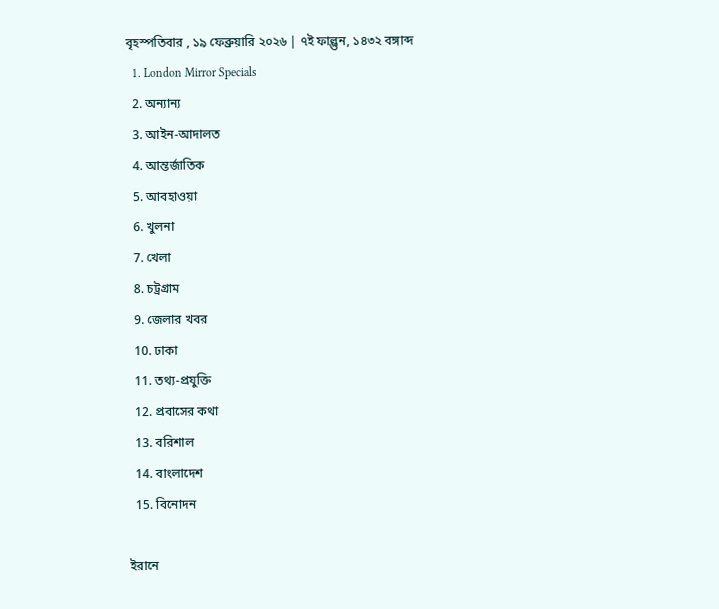বৃহস্পতিবার , ১৯ ফেব্রুয়ারি ২০২৬ | ৭ই ফাল্গুন, ১৪৩২ বঙ্গাব্দ
  1. London Mirror Specials
  2. অন্যান্য
  3. আইন-আদালত
  4. আন্তর্জাতিক
  5. আবহাওয়া
  6. খুলনা
  7. খেলা
  8. চট্রগ্রাম
  9. জেলার খবর
  10. ঢাকা
  11. তথ্য-প্রযুক্তি
  12. প্রবাসের কথা
  13. বরিশাল
  14. বাংলাদেশ
  15. বিনোদন

ইরানে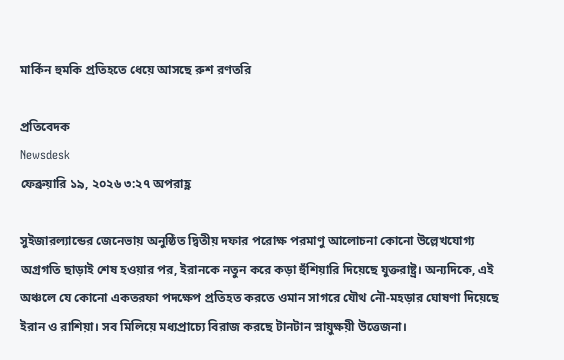মার্কিন হুমকি প্রতিহতে ধেয়ে আসছে রুশ রণতরি

প্রতিবেদক
Newsdesk
ফেব্রুয়ারি ১৯, ২০২৬ ৩:২৭ অপরাহ্ণ

সুইজারল্যান্ডের জেনেভায় অনুষ্ঠিত দ্বিতীয় দফার পরোক্ষ পরমাণু আলোচনা কোনো উল্লেখযোগ্য অগ্রগতি ছাড়াই শেষ হওয়ার পর, ইরানকে নতুন করে কড়া হুঁশিয়ারি দিয়েছে যুক্তরাষ্ট্র। অন্যদিকে, এই অঞ্চলে যে কোনো একতরফা পদক্ষেপ প্রতিহত করতে ওমান সাগরে যৌথ নৌ-মহড়ার ঘোষণা দিয়েছে ইরান ও রাশিয়া। সব মিলিয়ে মধ্যপ্রাচ্যে বিরাজ করছে টানটান স্নায়ুক্ষয়ী উত্তেজনা।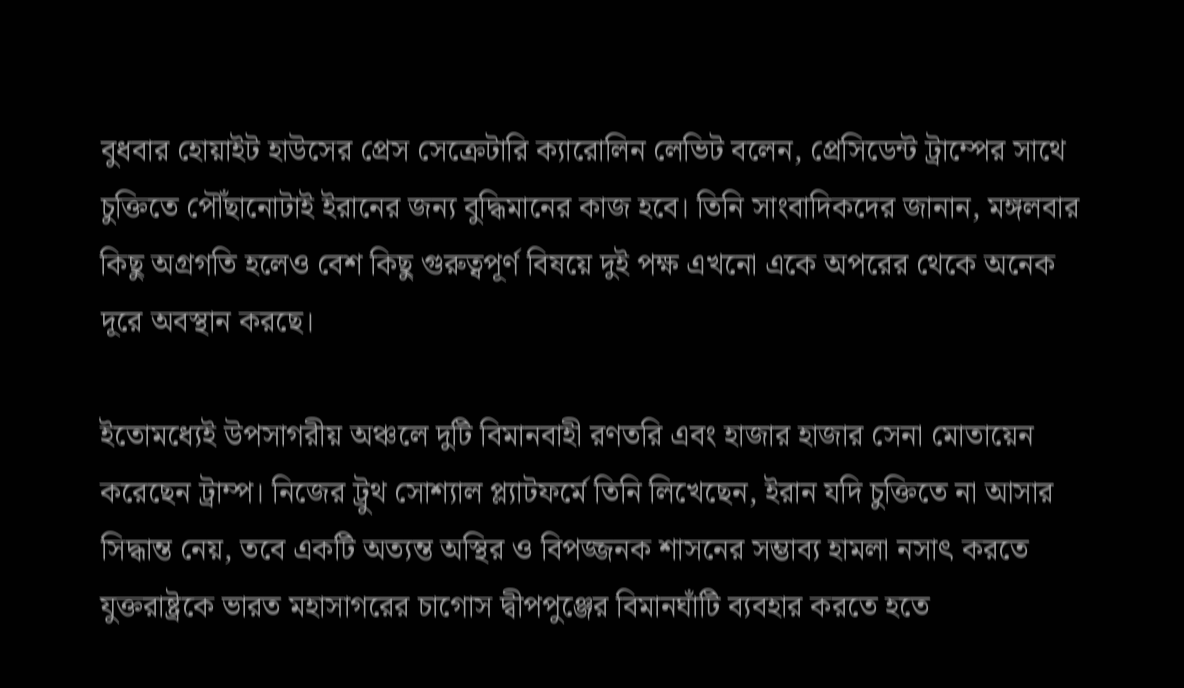বুধবার হোয়াইট হাউসের প্রেস সেক্রেটারি ক্যারোলিন লেভিট বলেন, প্রেসিডেন্ট ট্রাম্পের সাথে চুক্তিতে পৌঁছানোটাই ইরানের জন্য বুদ্ধিমানের কাজ হবে। তিনি সাংবাদিকদের জানান, মঙ্গলবার কিছু অগ্রগতি হলেও বেশ কিছু গুরুত্বপূর্ণ বিষয়ে দুই পক্ষ এখনো একে অপরের থেকে অনেক দূরে অবস্থান করছে।

ইতোমধ্যেই উপসাগরীয় অঞ্চলে দুটি বিমানবাহী রণতরি এবং হাজার হাজার সেনা মোতায়েন করেছেন ট্রাম্প। নিজের ট্রুথ সোশ্যাল প্ল্যাটফর্মে তিনি লিখেছেন, ইরান যদি চুক্তিতে না আসার সিদ্ধান্ত নেয়, তবে একটি অত্যন্ত অস্থির ও বিপজ্জনক শাসনের সম্ভাব্য হামলা নসাৎ করতে যুক্তরাষ্ট্রকে ভারত মহাসাগরের চাগোস দ্বীপপুঞ্জের বিমানঘাঁটি ব্যবহার করতে হতে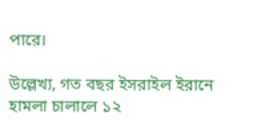পারে।

উল্লেখ্য, গত বছর ইসরাইল ইরানে হামলা চালালে ১২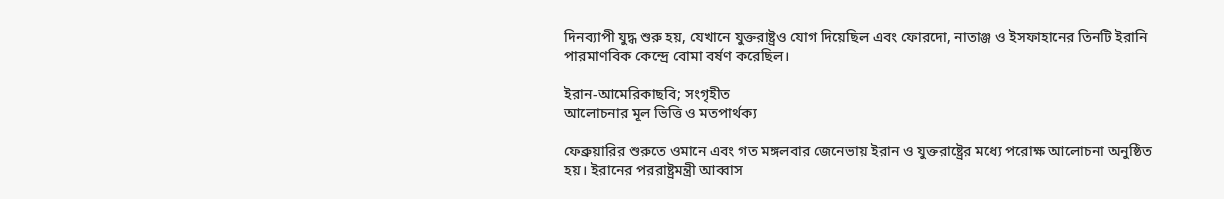দিনব্যাপী যুদ্ধ শুরু হয়, যেখানে যুক্তরাষ্ট্রও যোগ দিয়েছিল এবং ফোরদো, নাতাঞ্জ ও ইসফাহানের তিনটি ইরানি পারমাণবিক কেন্দ্রে বোমা বর্ষণ করেছিল।

ইরান-আমেরিকাছবি; সংগৃহীত
আলোচনার মূল ভিত্তি ও মতপার্থক্য

ফেব্রুয়ারির শুরুতে ওমানে এবং গত মঙ্গলবার জেনেভায় ইরান ও যুক্তরাষ্ট্রের মধ্যে পরোক্ষ আলোচনা অনুষ্ঠিত হয়। ইরানের পররাষ্ট্রমন্ত্রী আব্বাস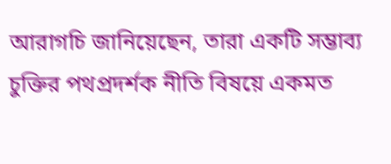আরাগচি জানিয়েছেন, তারা একটি সম্ভাব্য চুক্তির পথপ্রদর্শক নীতি বিষয়ে একমত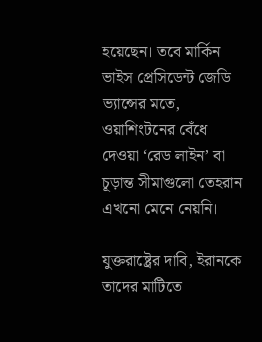হয়েছেন। তবে মার্কিন ভাইস প্রেসিডেন্ট জেডি ভ্যান্সের মতে, ওয়াশিংটনের বেঁধে দেওয়া ‘রেড লাইন’ বা চূড়ান্ত সীমাগুলো তেহরান এখনো মেনে নেয়নি।

যুক্তরাষ্ট্রের দাবি, ইরানকে তাদের মাটিতে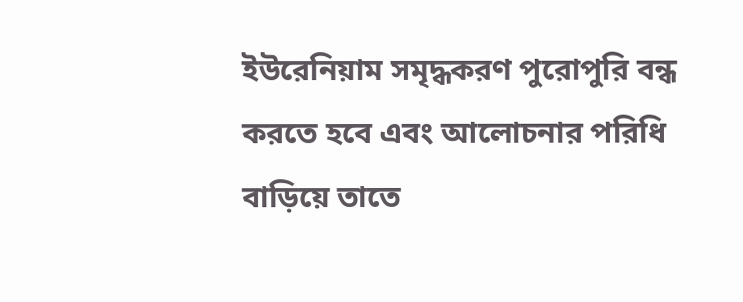ইউরেনিয়াম সমৃদ্ধকরণ পুরোপুরি বন্ধ করতে হবে এবং আলোচনার পরিধি বাড়িয়ে তাতে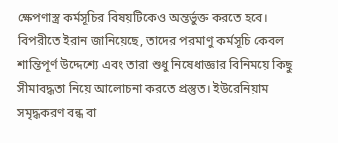ক্ষেপণাস্ত্র কর্মসূচির বিষয়টিকেও অন্তর্ভুক্ত করতে হবে। বিপরীতে ইরান জানিয়েছে, তাদের পরমাণু কর্মসূচি কেবল শান্তিপূর্ণ উদ্দেশ্যে এবং তারা শুধু নিষেধাজ্ঞার বিনিময়ে কিছু সীমাবদ্ধতা নিয়ে আলোচনা করতে প্রস্তুত। ইউরেনিয়াম সমৃদ্ধকরণ বন্ধ বা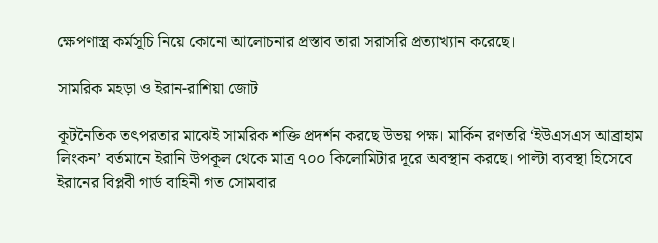ক্ষেপণাস্ত্র কর্মসূচি নিয়ে কোনো আলোচনার প্রস্তাব তারা সরাসরি প্রত্যাখ্যান করেছে।

সামরিক মহড়া ও ইরান-রাশিয়া জোট

কূটনৈতিক তৎপরতার মাঝেই সামরিক শক্তি প্রদর্শন করছে উভয় পক্ষ। মার্কিন রণতরি ‘ইউএসএস আব্রাহাম লিংকন’ বর্তমানে ইরানি উপকূল থেকে মাত্র ৭০০ কিলোমিটার দূরে অবস্থান করছে। পাল্টা ব্যবস্থা হিসেবে ইরানের বিপ্লবী গার্ড বাহিনী গত সোমবার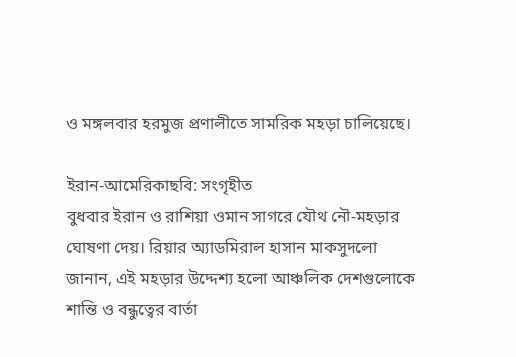ও মঙ্গলবার হরমুজ প্রণালীতে সামরিক মহড়া চালিয়েছে।

ইরান-আমেরিকাছবি: সংগৃহীত
বুধবার ইরান ও রাশিয়া ওমান সাগরে যৌথ নৌ-মহড়ার ঘোষণা দেয়। রিয়ার অ্যাডমিরাল হাসান মাকসুদলো জানান, এই মহড়ার উদ্দেশ্য হলো আঞ্চলিক দেশগুলোকে শান্তি ও বন্ধুত্বের বার্তা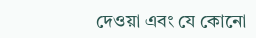দেওয়া এবং যে কোনো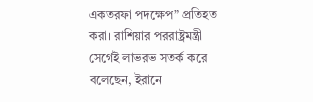একতরফা পদক্ষেপ” প্রতিহত করা। রাশিয়ার পররাষ্ট্রমন্ত্রী সের্গেই লাভরভ সতর্ক করে বলেছেন, ইরানে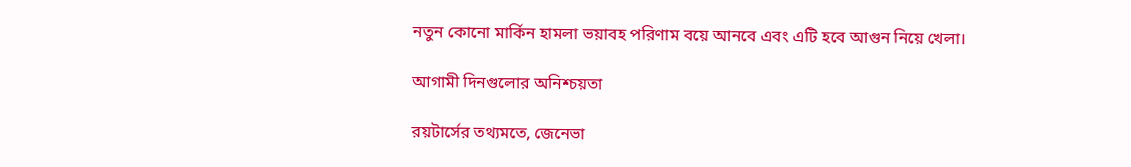নতুন কোনো মার্কিন হামলা ভয়াবহ পরিণাম বয়ে আনবে এবং এটি হবে আগুন নিয়ে খেলা।

আগামী দিনগুলোর অনিশ্চয়তা

রয়টার্সের তথ্যমতে, জেনেভা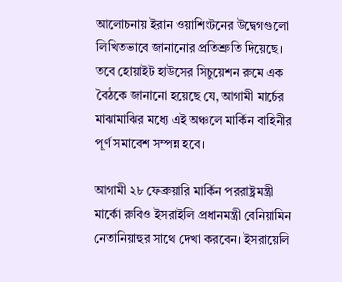আলোচনায় ইরান ওয়াশিংটনের উদ্বেগগুলো লিখিতভাবে জানানোর প্রতিশ্রুতি দিয়েছে। তবে হোয়াইট হাউসের সিচুয়েশন রুমে এক বৈঠকে জানানো হয়েছে যে, আগামী মার্চের মাঝামাঝির মধ্যে এই অঞ্চলে মার্কিন বাহিনীর পূর্ণ সমাবেশ সম্পন্ন হবে।

আগামী ২৮ ফেব্রুয়ারি মার্কিন পররাষ্ট্রমন্ত্রী মার্কো রুবিও ইসরাইলি প্রধানমন্ত্রী বেনিয়ামিন নেতানিয়াহুর সাথে দেখা করবেন। ইসরায়েলি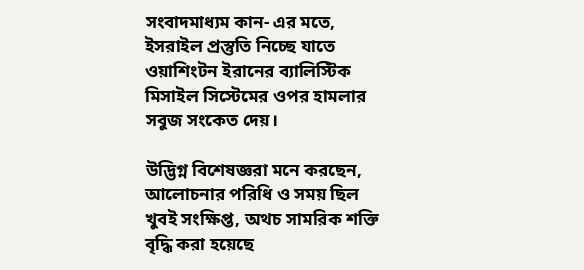সংবাদমাধ্যম কান- এর মতে, ইসরাইল প্রস্তুতি নিচ্ছে যাতে ওয়াশিংটন ইরানের ব্যালিস্টিক মিসাইল সিস্টেমের ওপর হামলার সবুজ সংকেত দেয়।

উদ্ভিগ্ন বিশেষজ্ঞরা মনে করছেন, আলোচনার পরিধি ও সময় ছিল খুবই সংক্ষিপ্ত, অথচ সামরিক শক্তি বৃদ্ধি করা হয়েছে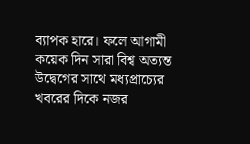ব্যাপক হারে। ফলে আগামী কয়েক দিন সারা বিশ্ব অত্যন্ত উদ্বেগের সাথে মধ্যপ্রাচ্যের খবরের দিকে নজর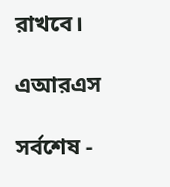রাখবে।

এআরএস

সর্বশেষ -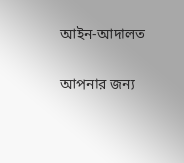আইন-আদালত

আপনার জন্য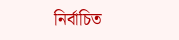নির্বাচিত